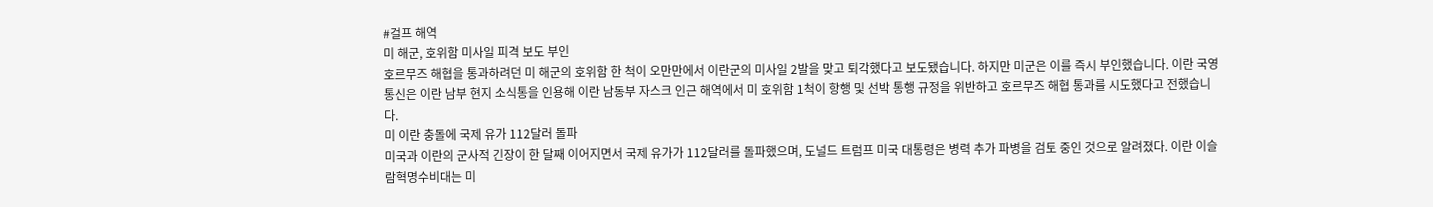#걸프 해역
미 해군, 호위함 미사일 피격 보도 부인
호르무즈 해협을 통과하려던 미 해군의 호위함 한 척이 오만만에서 이란군의 미사일 2발을 맞고 퇴각했다고 보도됐습니다. 하지만 미군은 이를 즉시 부인했습니다. 이란 국영 통신은 이란 남부 현지 소식통을 인용해 이란 남동부 자스크 인근 해역에서 미 호위함 1척이 항행 및 선박 통행 규정을 위반하고 호르무즈 해협 통과를 시도했다고 전했습니다.
미 이란 충돌에 국제 유가 112달러 돌파
미국과 이란의 군사적 긴장이 한 달째 이어지면서 국제 유가가 112달러를 돌파했으며, 도널드 트럼프 미국 대통령은 병력 추가 파병을 검토 중인 것으로 알려졌다. 이란 이슬람혁명수비대는 미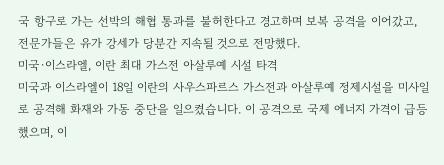국 항구로 가는 선박의 해협 통과를 불허한다고 경고하며 보복 공격을 이어갔고, 전문가들은 유가 강세가 당분간 지속될 것으로 전망했다.
미국·이스라엘, 이란 최대 가스전 아살루예 시설 타격
미국과 이스라엘이 18일 이란의 사우스파르스 가스전과 아살루예 정제시설을 미사일로 공격해 화재와 가동 중단을 일으켰습니다. 이 공격으로 국제 에너지 가격이 급등했으며, 이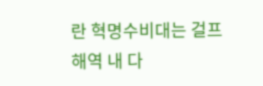란 혁명수비대는 걸프 해역 내 다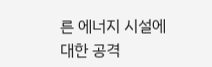른 에너지 시설에 대한 공격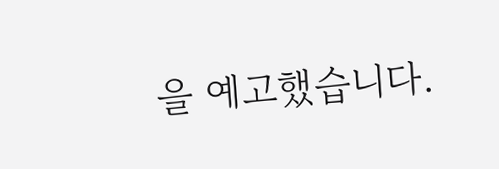을 예고했습니다.